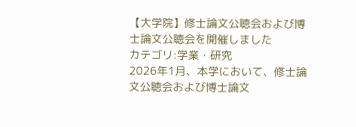【大学院】修士論文公聴会および博士論文公聴会を開催しました
カテゴリ:学業・研究
2026年1月、本学において、修士論文公聴会および博士論文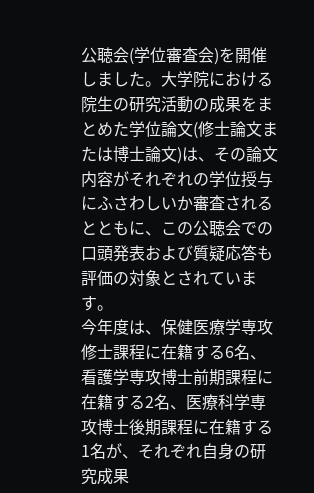公聴会(学位審査会)を開催しました。大学院における院生の研究活動の成果をまとめた学位論文(修士論文または博士論文)は、その論文内容がそれぞれの学位授与にふさわしいか審査されるとともに、この公聴会での口頭発表および質疑応答も評価の対象とされています。
今年度は、保健医療学専攻修士課程に在籍する6名、看護学専攻博士前期課程に在籍する2名、医療科学専攻博士後期課程に在籍する1名が、それぞれ自身の研究成果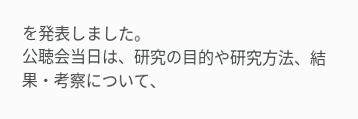を発表しました。
公聴会当日は、研究の目的や研究方法、結果・考察について、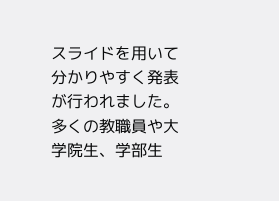スライドを用いて分かりやすく発表が行われました。多くの教職員や大学院生、学部生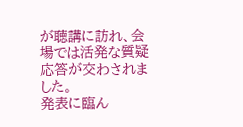が聴講に訪れ、会場では活発な質疑応答が交わされました。
発表に臨ん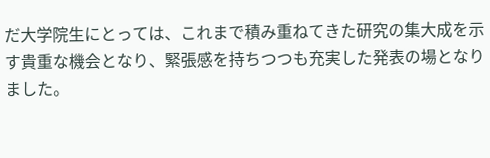だ大学院生にとっては、これまで積み重ねてきた研究の集大成を示す貴重な機会となり、緊張感を持ちつつも充実した発表の場となりました。